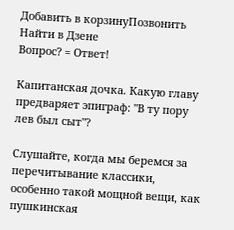Добавить в корзинуПозвонить
Найти в Дзене
Вопрос? = Ответ!

Капитанская дочка. Какую главу предваряет эпиграф: "В ту пору лев был сыт"?

Слушайте, когда мы беремся за перечитывание классики, особенно такой мощной вещи, как пушкинская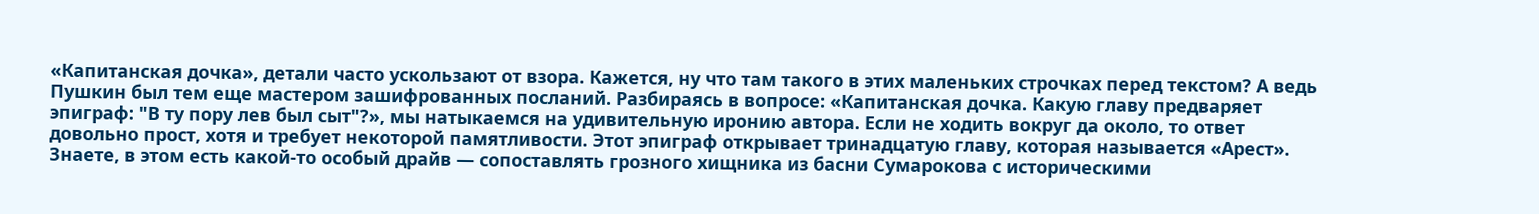«Капитанская дочка», детали часто ускользают от взора. Кажется, ну что там такого в этих маленьких строчках перед текстом? А ведь Пушкин был тем еще мастером зашифрованных посланий. Разбираясь в вопросе: «Капитанская дочка. Какую главу предваряет эпиграф: "В ту пору лев был сыт"?», мы натыкаемся на удивительную иронию автора. Если не ходить вокруг да около, то ответ довольно прост, хотя и требует некоторой памятливости. Этот эпиграф открывает тринадцатую главу, которая называется «Арест». Знаете, в этом есть какой-то особый драйв — сопоставлять грозного хищника из басни Сумарокова с историческими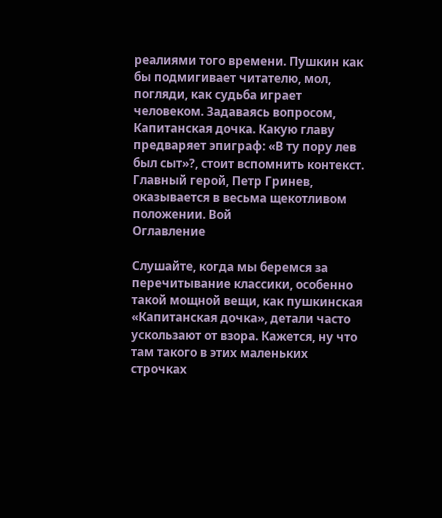реалиями того времени. Пушкин как бы подмигивает читателю, мол, погляди, как судьба играет человеком. Задаваясь вопросом, Капитанская дочка. Какую главу предваряет эпиграф: «В ту пору лев был сыт»?, стоит вспомнить контекст. Главный герой, Петр Гринев, оказывается в весьма щекотливом положении. Вой
Оглавление

Слушайте, когда мы беремся за перечитывание классики, особенно такой мощной вещи, как пушкинская «Капитанская дочка», детали часто ускользают от взора. Кажется, ну что там такого в этих маленьких строчках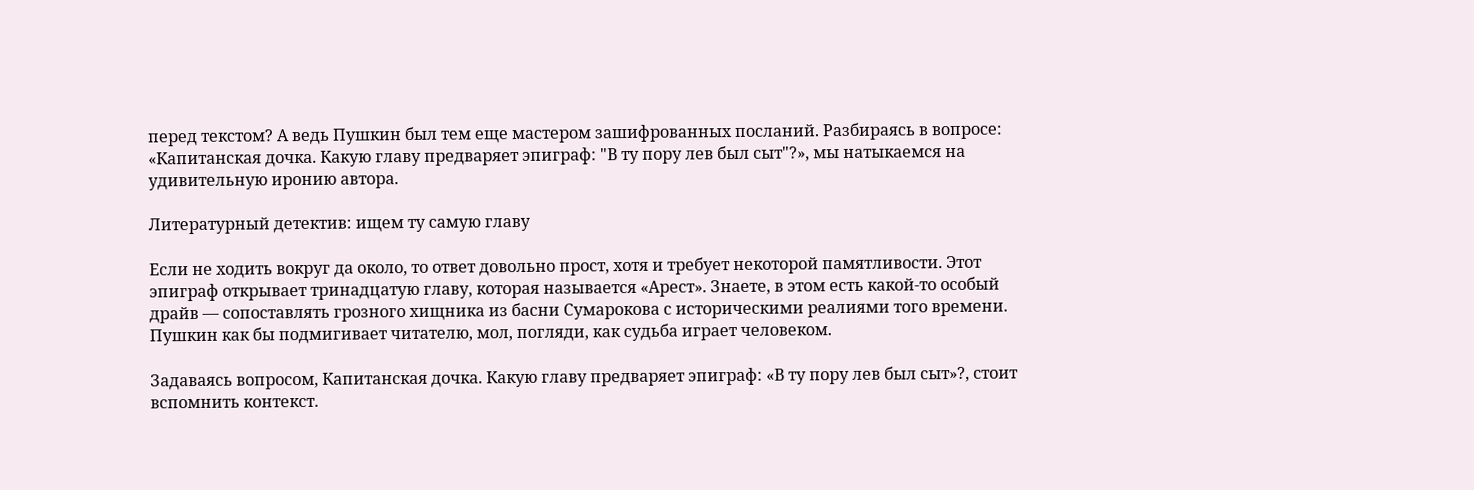перед текстом? А ведь Пушкин был тем еще мастером зашифрованных посланий. Разбираясь в вопросе: «Капитанская дочка. Какую главу предваряет эпиграф: "В ту пору лев был сыт"?», мы натыкаемся на удивительную иронию автора.

Литературный детектив: ищем ту самую главу

Если не ходить вокруг да около, то ответ довольно прост, хотя и требует некоторой памятливости. Этот эпиграф открывает тринадцатую главу, которая называется «Арест». Знаете, в этом есть какой-то особый драйв — сопоставлять грозного хищника из басни Сумарокова с историческими реалиями того времени. Пушкин как бы подмигивает читателю, мол, погляди, как судьба играет человеком.

Задаваясь вопросом, Капитанская дочка. Какую главу предваряет эпиграф: «В ту пору лев был сыт»?, стоит вспомнить контекст.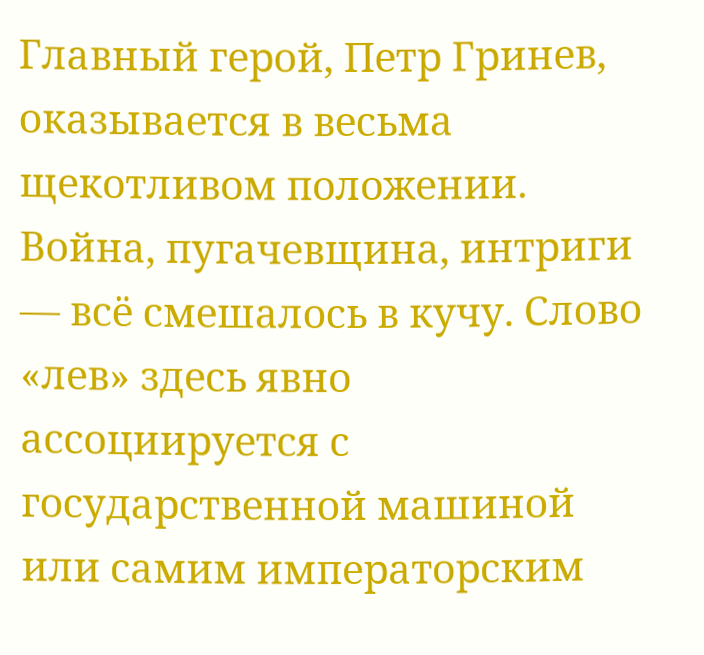Главный герой, Петр Гринев, оказывается в весьма щекотливом положении. Война, пугачевщина, интриги — всё смешалось в кучу. Слово «лев» здесь явно ассоциируется с государственной машиной или самим императорским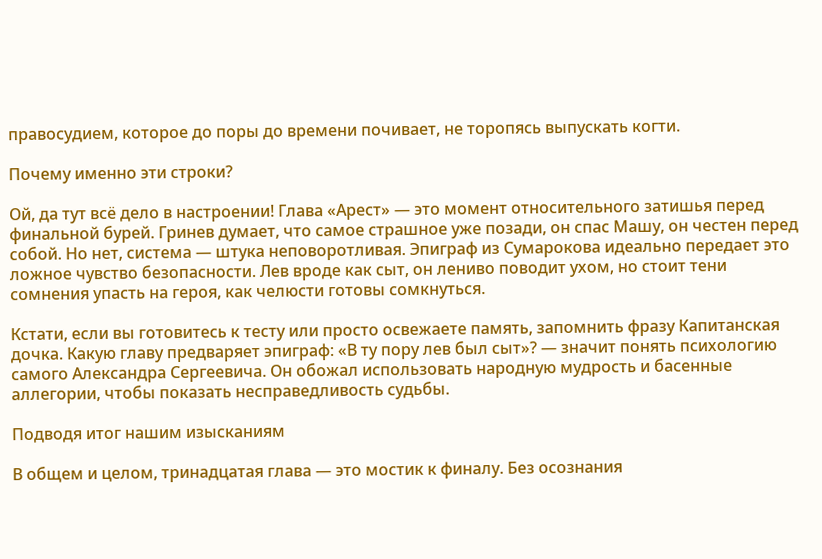правосудием, которое до поры до времени почивает, не торопясь выпускать когти.

Почему именно эти строки?

Ой, да тут всё дело в настроении! Глава «Арест» — это момент относительного затишья перед финальной бурей. Гринев думает, что самое страшное уже позади, он спас Машу, он честен перед собой. Но нет, система — штука неповоротливая. Эпиграф из Сумарокова идеально передает это ложное чувство безопасности. Лев вроде как сыт, он лениво поводит ухом, но стоит тени сомнения упасть на героя, как челюсти готовы сомкнуться.

Кстати, если вы готовитесь к тесту или просто освежаете память, запомнить фразу Капитанская дочка. Какую главу предваряет эпиграф: «В ту пору лев был сыт»? — значит понять психологию самого Александра Сергеевича. Он обожал использовать народную мудрость и басенные аллегории, чтобы показать несправедливость судьбы.

Подводя итог нашим изысканиям

В общем и целом, тринадцатая глава — это мостик к финалу. Без осознания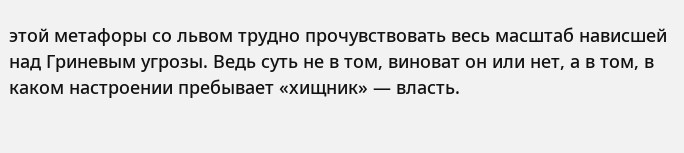этой метафоры со львом трудно прочувствовать весь масштаб нависшей над Гриневым угрозы. Ведь суть не в том, виноват он или нет, а в том, в каком настроении пребывает «хищник» — власть.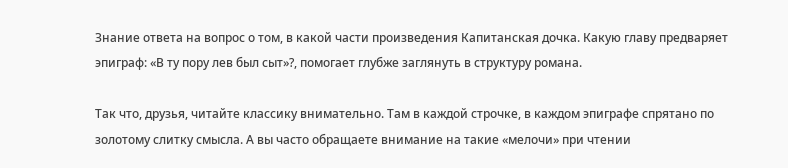Знание ответа на вопрос о том, в какой части произведения Капитанская дочка. Какую главу предваряет эпиграф: «В ту пору лев был сыт»?, помогает глубже заглянуть в структуру романа.

Так что, друзья, читайте классику внимательно. Там в каждой строчке, в каждом эпиграфе спрятано по золотому слитку смысла. А вы часто обращаете внимание на такие «мелочи» при чтении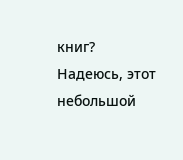книг? Надеюсь, этот небольшой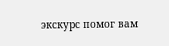экскурс помог вам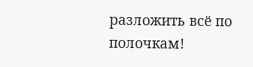разложить всё по полочкам!